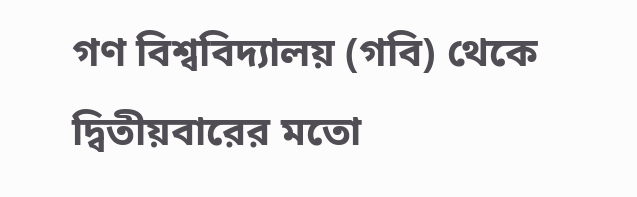গণ বিশ্ববিদ্যালয় (গবি) থেকে দ্বিতীয়বারের মতো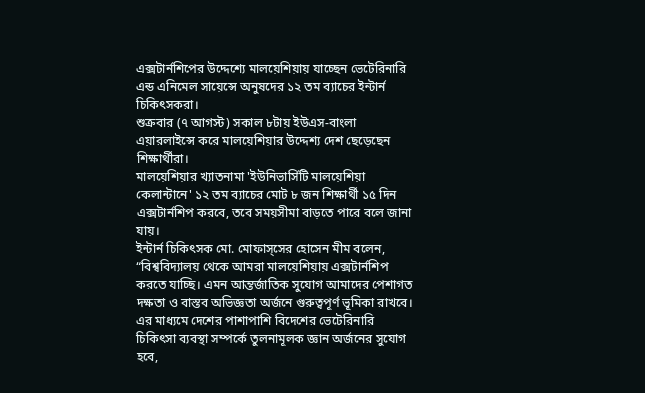এক্সটার্নশিপের উদ্দেশ্যে মালয়েশিয়ায় যাচ্ছেন ভেটেরিনারি এন্ড এনিমেল সায়েন্সে অনুষদের ১২ তম ব্যাচের ইন্টার্ন চিকিৎসকরা।
শুক্রবার (৭ আগস্ট) সকাল ৮টায় ইউএস-বাংলা এয়ারলাইন্সে করে মালয়েশিয়ার উদ্দেশ্য দেশ ছেড়েছেন শিক্ষার্থীরা।
মালয়েশিয়ার খ্যাতনামা 'ইউনিভার্সিটি মালয়েশিয়া কেলান্টানে' ১২ তম ব্যাচের মোট ৮ জন শিক্ষার্থী ১৫ দিন এক্সটার্নশিপ করবে, তবে সময়সীমা বাড়তে পারে বলে জানা যায়।
ইন্টার্ন চিকিৎসক মো. মোফাস্সের হোসেন মীম বলেন, “বিশ্ববিদ্যালয় থেকে আমরা মালয়েশিয়ায় এক্সটার্নশিপ করতে যাচ্ছি। এমন আন্তর্জাতিক সুযোগ আমাদের পেশাগত দক্ষতা ও বাস্তব অভিজ্ঞতা অর্জনে গুরুত্বপূর্ণ ভূমিকা রাখবে। এর মাধ্যমে দেশের পাশাপাশি বিদেশের ভেটেরিনারি চিকিৎসা ব্যবস্থা সম্পর্কে তুলনামূলক জ্ঞান অর্জনের সুযোগ হবে,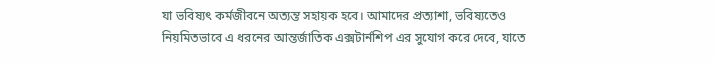যা ভবিষ্যৎ কর্মজীবনে অত্যন্ত সহায়ক হবে। আমাদের প্রত্যাশা, ভবিষ্যতেও নিয়মিতভাবে এ ধরনের আন্তর্জাতিক এক্সটার্নশিপ এর সুযোগ করে দেবে, যাতে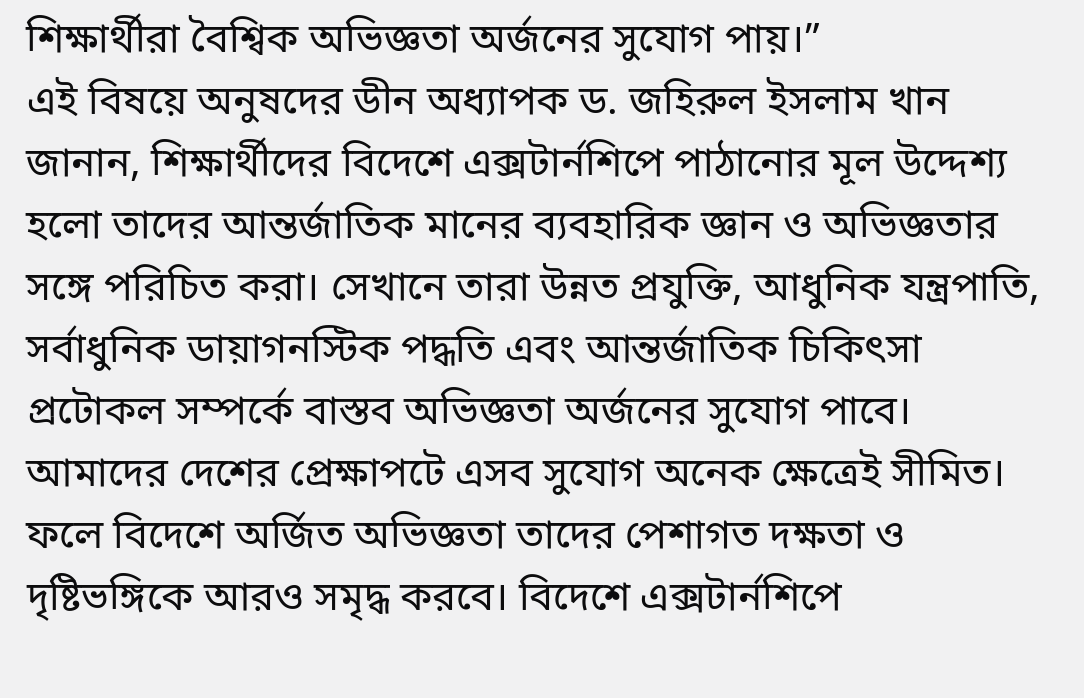শিক্ষার্থীরা বৈশ্বিক অভিজ্ঞতা অর্জনের সুযোগ পায়।”
এই বিষয়ে অনুষদের ডীন অধ্যাপক ড. জহিরুল ইসলাম খান জানান, শিক্ষার্থীদের বিদেশে এক্সটার্নশিপে পাঠানোর মূল উদ্দেশ্য হলো তাদের আন্তর্জাতিক মানের ব্যবহারিক জ্ঞান ও অভিজ্ঞতার সঙ্গে পরিচিত করা। সেখানে তারা উন্নত প্রযুক্তি, আধুনিক যন্ত্রপাতি, সর্বাধুনিক ডায়াগনস্টিক পদ্ধতি এবং আন্তর্জাতিক চিকিৎসা প্রটোকল সম্পর্কে বাস্তব অভিজ্ঞতা অর্জনের সুযোগ পাবে। আমাদের দেশের প্রেক্ষাপটে এসব সুযোগ অনেক ক্ষেত্রেই সীমিত। ফলে বিদেশে অর্জিত অভিজ্ঞতা তাদের পেশাগত দক্ষতা ও দৃষ্টিভঙ্গিকে আরও সমৃদ্ধ করবে। বিদেশে এক্সটার্নশিপে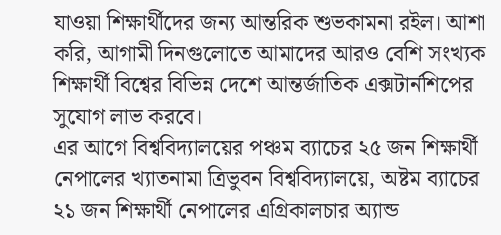যাওয়া শিক্ষার্থীদের জন্য আন্তরিক শুভকামনা রইল। আশা করি, আগামী দিনগুলোতে আমাদের আরও বেশি সংখ্যক শিক্ষার্থী বিশ্বের বিভিন্ন দেশে আন্তর্জাতিক এক্সটার্নশিপের সুযোগ লাভ করবে।
এর আগে বিশ্ববিদ্যালয়ের পঞ্চম ব্যাচের ২৫ জন শিক্ষার্থী নেপালের খ্যাতনামা ত্রিভুবন বিশ্ববিদ্যালয়ে, অষ্টম ব্যাচের ২১ জন শিক্ষার্থী নেপালের এগ্রিকালচার অ্যান্ড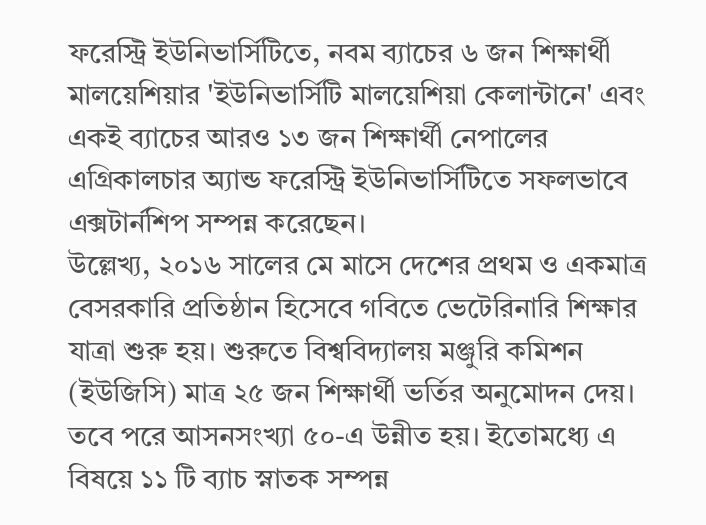ফরেস্ট্রি ইউনিভার্সিটিতে, নবম ব্যাচের ৬ জন শিক্ষার্থী মালয়েশিয়ার 'ইউনিভার্সিটি মালয়েশিয়া কেলান্টানে' এবং একই ব্যাচের আরও ১৩ জন শিক্ষার্থী নেপালের এগ্রিকালচার অ্যান্ড ফরেস্ট্রি ইউনিভার্সিটিতে সফলভাবে এক্সটার্নশিপ সম্পন্ন করেছেন।
উল্লেখ্য, ২০১৬ সালের মে মাসে দেশের প্রথম ও একমাত্র বেসরকারি প্রতিষ্ঠান হিসেবে গবিতে ভেটেরিনারি শিক্ষার যাত্রা শুরু হয়। শুরুতে বিশ্ববিদ্যালয় মঞ্জুরি কমিশন (ইউজিসি) মাত্র ২৫ জন শিক্ষার্থী ভর্তির অনুমোদন দেয়। তবে পরে আসনসংখ্যা ৫০-এ উন্নীত হয়। ইতোমধ্যে এ বিষয়ে ১১ টি ব্যাচ স্নাতক সম্পন্ন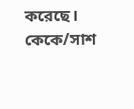করেছে।
কেকে/সাশ